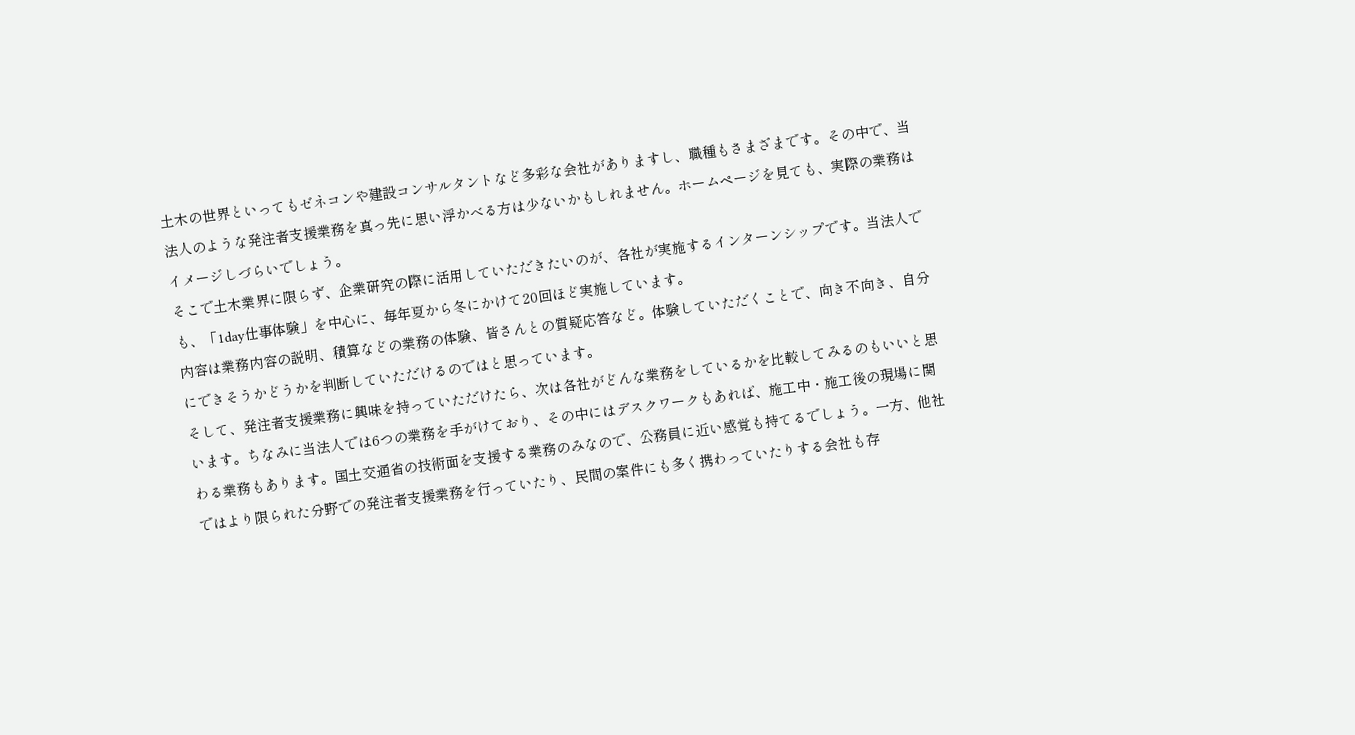土木の世界といってもゼネコンや建設コンサルタントなど多彩な会社がありますし、職種もさまざまです。その中で、当法人のような発注者支援業務を真っ先に思い浮かべる方は少ないかもしれません。ホームページを見ても、実際の業務はイメージしづらいでしょう。
そこで土木業界に限らず、企業研究の際に活用していただきたいのが、各社が実施するインターンシップです。当法人でも、「1day仕事体験」を中心に、毎年夏から冬にかけて20回ほど実施しています。
内容は業務内容の説明、積算などの業務の体験、皆さんとの質疑応答など。体験していただくことで、向き不向き、自分にできそうかどうかを判断していただけるのではと思っています。
そして、発注者支援業務に興味を持っていただけたら、次は各社がどんな業務をしているかを比較してみるのもいいと思います。ちなみに当法人では6つの業務を手がけており、その中にはデスクワークもあれば、施工中・施工後の現場に関わる業務もあります。国土交通省の技術面を支援する業務のみなので、公務員に近い感覚も持てるでしょう。一方、他社ではより限られた分野での発注者支援業務を行っていたり、民間の案件にも多く携わっていたりする会社も存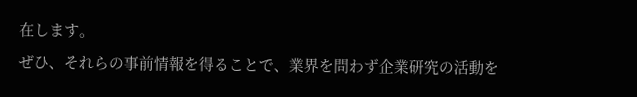在します。
ぜひ、それらの事前情報を得ることで、業界を問わず企業研究の活動を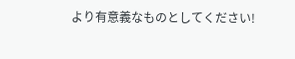より有意義なものとしてください!